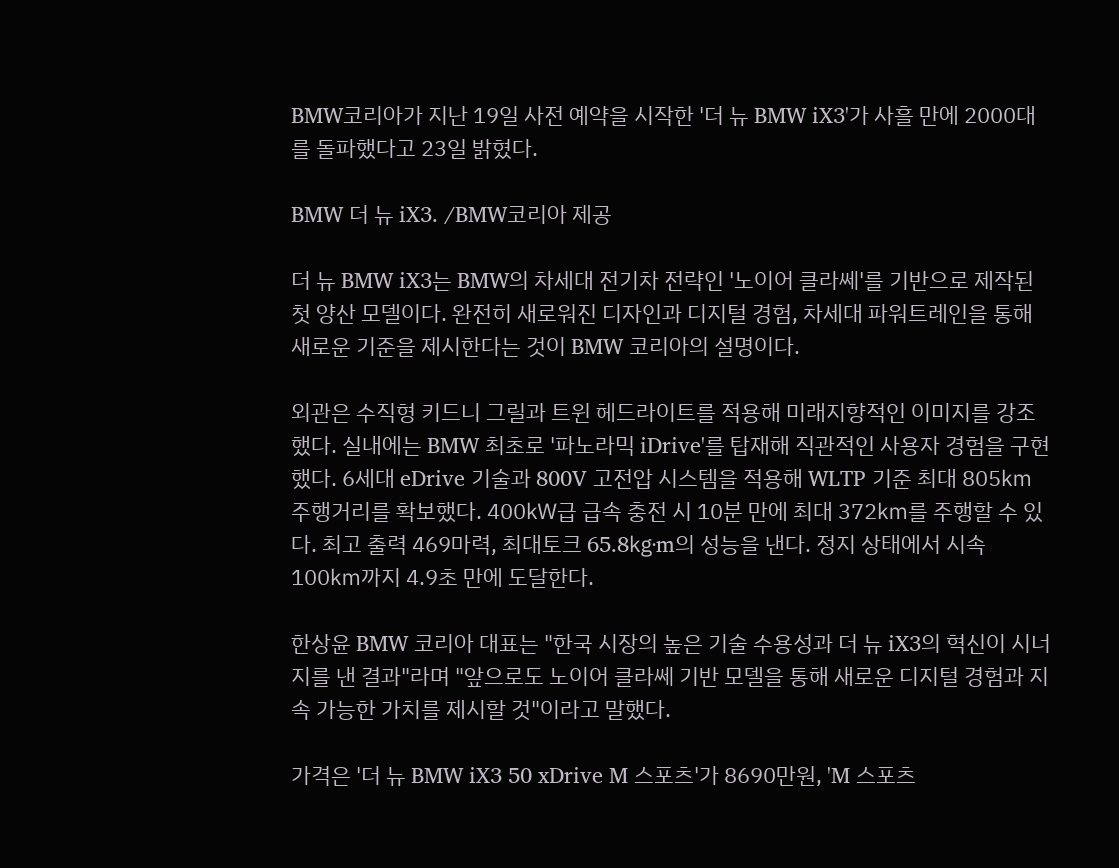BMW코리아가 지난 19일 사전 예약을 시작한 '더 뉴 BMW iX3'가 사흘 만에 2000대를 돌파했다고 23일 밝혔다.

BMW 더 뉴 iX3. /BMW코리아 제공

더 뉴 BMW iX3는 BMW의 차세대 전기차 전략인 '노이어 클라쎄'를 기반으로 제작된 첫 양산 모델이다. 완전히 새로워진 디자인과 디지털 경험, 차세대 파워트레인을 통해 새로운 기준을 제시한다는 것이 BMW 코리아의 설명이다.

외관은 수직형 키드니 그릴과 트윈 헤드라이트를 적용해 미래지향적인 이미지를 강조했다. 실내에는 BMW 최초로 '파노라믹 iDrive'를 탑재해 직관적인 사용자 경험을 구현했다. 6세대 eDrive 기술과 800V 고전압 시스템을 적용해 WLTP 기준 최대 805㎞ 주행거리를 확보했다. 400㎾급 급속 충전 시 10분 만에 최대 372㎞를 주행할 수 있다. 최고 출력 469마력, 최대토크 65.8㎏·m의 성능을 낸다. 정지 상태에서 시속 100㎞까지 4.9초 만에 도달한다.

한상윤 BMW 코리아 대표는 "한국 시장의 높은 기술 수용성과 더 뉴 iX3의 혁신이 시너지를 낸 결과"라며 "앞으로도 노이어 클라쎄 기반 모델을 통해 새로운 디지털 경험과 지속 가능한 가치를 제시할 것"이라고 말했다.

가격은 '더 뉴 BMW iX3 50 xDrive M 스포츠'가 8690만원, 'M 스포츠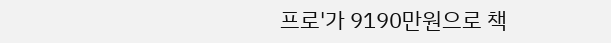프로'가 9190만원으로 책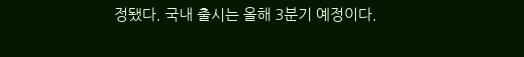정됐다. 국내 출시는 올해 3분기 예정이다.